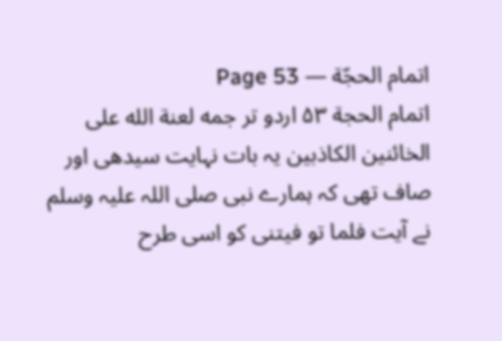اتمام الحجّة — Page 53
اتمام الحجة ۵۳ اردو تر جمه لعنة الله على الخائنين الكاذبين یہ بات نہایت سیدھی اور صاف تھی کہ ہمارے نبی صلی اللہ علیہ وسلم نے آیت فلما تو فیتنی کو اسی طرح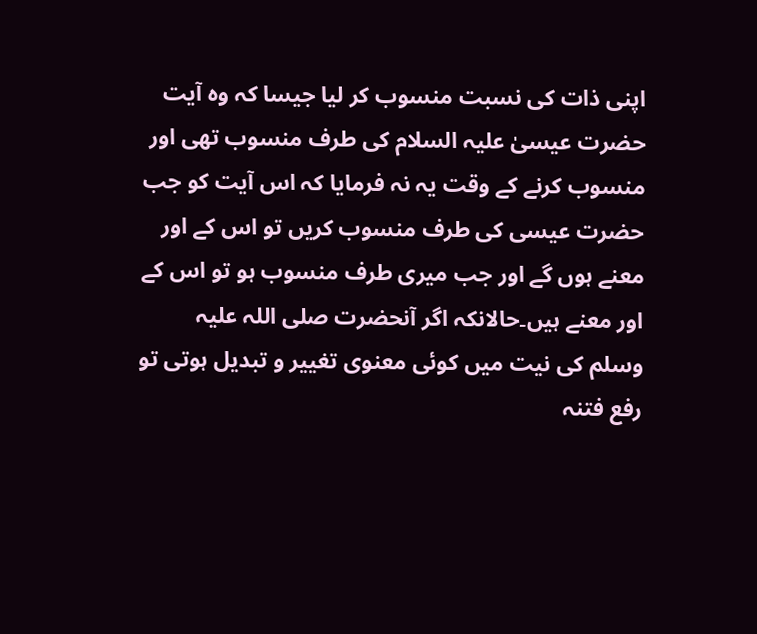اپنی ذات کی نسبت منسوب کر لیا جیسا کہ وہ آیت حضرت عیسیٰ علیہ السلام کی طرف منسوب تھی اور منسوب کرنے کے وقت یہ نہ فرمایا کہ اس آیت کو جب حضرت عیسی کی طرف منسوب کریں تو اس کے اور معنے ہوں گے اور جب میری طرف منسوب ہو تو اس کے اور معنے ہیں۔حالانکہ اگر آنحضرت صلی اللہ علیہ وسلم کی نیت میں کوئی معنوی تغییر و تبدیل ہوتی تو رفع فتنہ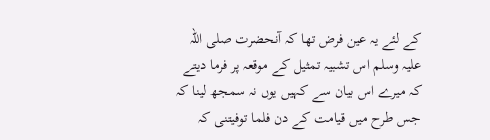کے لئے یہ عین فرض تھا کہ آنحضرت صلی اللہ علیہ وسلم اس تشبیہ تمثیل کے موقعہ پر فرما دیتے کہ میرے اس بیان سے کہیں یوں نہ سمجھ لینا کہ جس طرح میں قیامت کے دن فلما توفیتنی کہ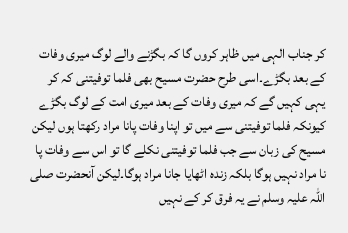کر جناب الہی میں ظاہر کروں گا کہ بگڑنے والے لوگ میری وفات کے بعد بگڑے۔اسی طرح حضرت مسیح بھی فلما توفیتنی کہ کر یہی کہیں گے کہ میری وفات کے بعد میری امت کے لوگ بگڑے کیونکہ فلما توفیتنی سے میں تو اپنا وفات پانا مراد رکھتا ہوں لیکن مسیح کی زبان سے جب فلما توفیتنی نکلے گا تو اس سے وفات پا نا مراد نہیں ہوگا بلکہ زندہ اٹھایا جانا مراد ہوگا۔لیکن آنحضرت صلی اللہ علیہ وسلم نے یہ فرق کر کے نہیں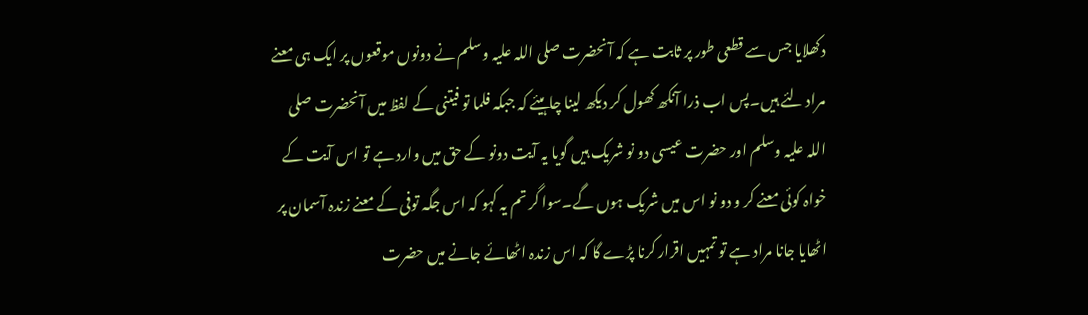دکھلایا جس سے قطعی طور پر ثابت ہے کہ آنحضرت صلی اللہ علیہ وسلم نے دونوں موقعوں پر ایک ہی معنے مراد لئے ہیں۔پس اب ذرا آنکھ کھول کر دیکھ لینا چاہیئے کہ جبکہ فلما تو فیتنی کے لفظ میں آنحضرت صلی اللہ علیہ وسلم اور حضرت عیسی دو نو شریک ہیں گویا یہ آیت دونو کے حق میں وارد ہے تو اس آیت کے خواہ کوئی معنے کر و دو نو اس میں شریک ہوں گے۔سوا گر تم یہ کہو کہ اس جگہ توفی کے معنے زندہ آسمان پر اٹھایا جانا مراد ہے تو تمہیں اقرار کرنا پڑے گا کہ اس زندہ اٹھائے جانے میں حضرت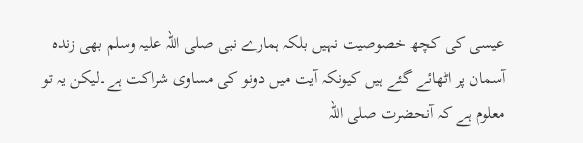عیسی کی کچھ خصوصیت نہیں بلکہ ہمارے نبی صلی اللہ علیہ وسلم بھی زندہ آسمان پر اٹھائے گئے ہیں کیونکہ آیت میں دونو کی مساوی شراکت ہے۔لیکن یہ تو معلوم ہے کہ آنحضرت صلی اللہ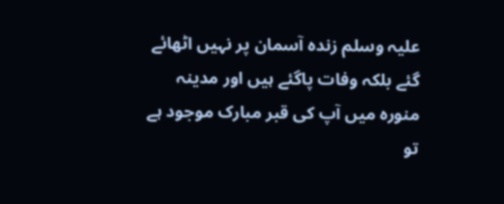علیہ وسلم زندہ آسمان پر نہیں اٹھائے گئے بلکہ وفات پاگئے ہیں اور مدینہ منورہ میں آپ کی قبر مبارک موجود ہے تو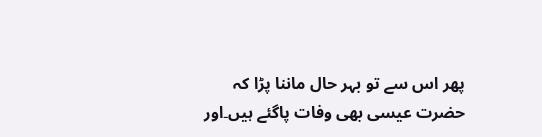پھر اس سے تو بہر حال ماننا پڑا کہ حضرت عیسی بھی وفات پاگئے ہیں۔اور